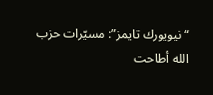“نيويورك تايمز”: مسيّرات حزب الله أطاحت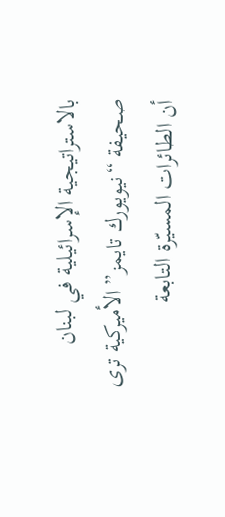بالاستراتيجية الإسرائيلية في لبنان
صحيفة “نيويورك تايمز” الأميركية ترى أن الطائرات المسيّرة التابعة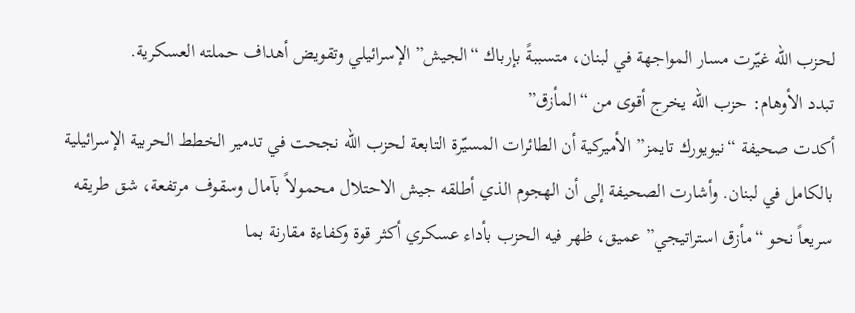لحزب الله غيّرت مسار المواجهة في لبنان، متسببةً بإرباك “الجيش” الإسرائيلي وتقويض أهداف حملته العسكرية.
تبدد الأوهام: حزب الله يخرج أقوى من “المأزق”
أكدت صحيفة “نيويورك تايمز” الأميركية أن الطائرات المسيّرة التابعة لحزب الله نجحت في تدمير الخطط الحربية الإسرائيلية بالكامل في لبنان. وأشارت الصحيفة إلى أن الهجوم الذي أطلقه جيش الاحتلال محمولاً بآمال وسقوف مرتفعة، شق طريقه سريعاً نحو “مأزق استراتيجي” عميق، ظهر فيه الحزب بأداء عسكري أكثر قوة وكفاءة مقارنة بما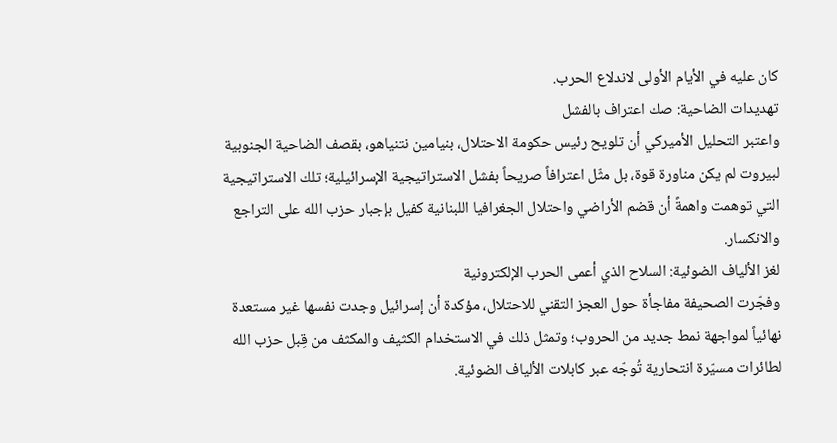كان عليه في الأيام الأولى لاندلاع الحرب.
تهديدات الضاحية: صك اعتراف بالفشل
واعتبر التحليل الأميركي أن تلويح رئيس حكومة الاحتلال، بنيامين نتنياهو، بقصف الضاحية الجنوبية لبيروت لم يكن مناورة قوة، بل مثّل اعترافاً صريحاً بفشل الاستراتيجية الإسرائيلية؛ تلك الاستراتيجية التي توهمت واهمةً أن قضم الأراضي واحتلال الجغرافيا اللبنانية كفيل بإجبار حزب الله على التراجع والانكسار.
لغز الألياف الضوئية: السلاح الذي أعمى الحرب الإلكترونية
وفجّرت الصحيفة مفاجأة حول العجز التقني للاحتلال، مؤكدة أن إسرائيل وجدت نفسها غير مستعدة نهائياً لمواجهة نمط جديد من الحروب؛ وتمثل ذلك في الاستخدام الكثيف والمكثف من قِبل حزب الله لطائرات مسيّرة انتحارية تُوجّه عبر كابلات الألياف الضوئية.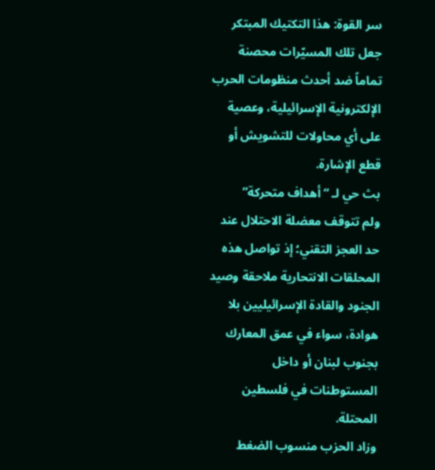سر القوة: هذا التكتيك المبتكر جعل تلك المسيّرات محصنة تماماً ضد أحدث منظومات الحرب الإلكترونية الإسرائيلية، وعصية على أي محاولات للتشويش أو قطع الإشارة.
بث حي لـ “أهداف متحركة”
ولم تتوقف معضلة الاحتلال عند حد العجز التقني؛ إذ تواصل هذه المحلقات الانتحارية ملاحقة وصيد الجنود والقادة الإسرائيليين بلا هوادة، سواء في عمق المعارك بجنوب لبنان أو داخل المستوطنات في فلسطين المحتلة.
وزاد الحزب منسوب الضغط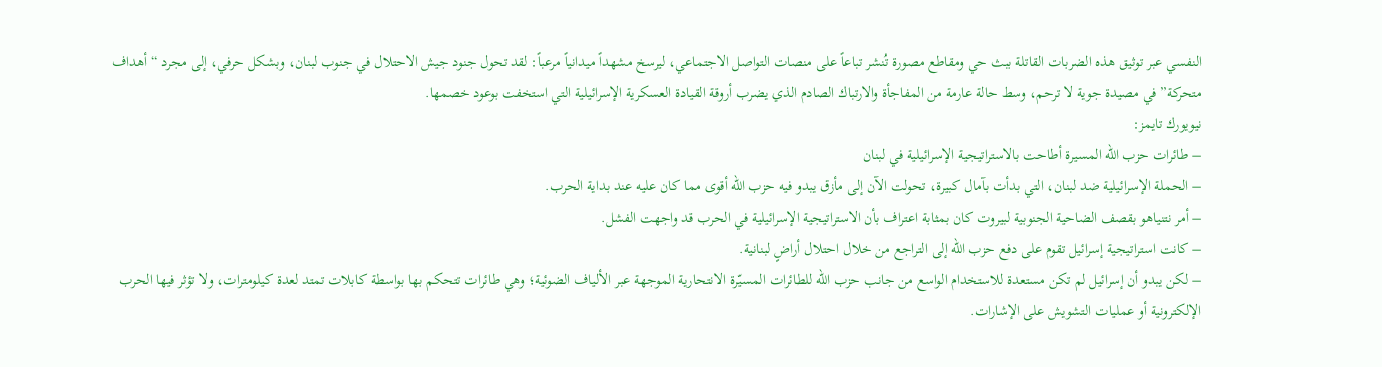النفسي عبر توثيق هذه الضربات القاتلة ببث حي ومقاطع مصورة تُنشر تباعاً على منصات التواصل الاجتماعي، ليرسخ مشهداً ميدانياً مرعباً: لقد تحول جنود جيش الاحتلال في جنوب لبنان، وبشكل حرفي، إلى مجرد “أهداف متحركة” في مصيدة جوية لا ترحم، وسط حالة عارمة من المفاجأة والارتباك الصادم الذي يضرب أروقة القيادة العسكرية الإسرائيلية التي استخفت بوعود خصمها.
نيويورك تايمز:
– طائرات حزب الله المسيرة أطاحت بالاستراتيجية الإسرائيلية في لبنان
– الحملة الإسرائيلية ضد لبنان، التي بدأت بآمال كبيرة، تحولت الآن إلى مأزق يبدو فيه حزب الله أقوى مما كان عليه عند بداية الحرب.
– أمر نتنياهو بقصف الضاحية الجنوبية لبيروت كان بمثابة اعتراف بأن الاستراتيجية الإسرائيلية في الحرب قد واجهت الفشل.
– كانت استراتيجية إسرائيل تقوم على دفع حزب الله إلى التراجع من خلال احتلال أراضٍ لبنانية.
– لكن يبدو أن إسرائيل لم تكن مستعدة للاستخدام الواسع من جانب حزب الله للطائرات المسيّرة الانتحارية الموجهة عبر الألياف الضوئية؛ وهي طائرات تتحكم بها بواسطة كابلات تمتد لعدة كيلومترات، ولا تؤثر فيها الحرب الإلكترونية أو عمليات التشويش على الإشارات.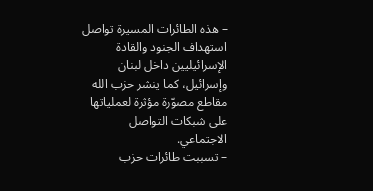– هذه الطائرات المسيرة تواصل استهداف الجنود والقادة الإسرائيليين داخل لبنان وإسرائيل، كما ينشر حزب الله مقاطع مصوّرة مؤثرة لعملياتها على شبكات التواصل الاجتماعي.
– تسببت طائرات حزب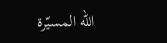الله المسيّرة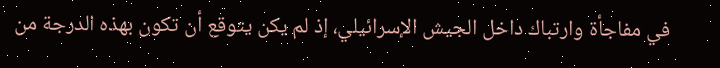في مفاجأة وارتباك داخل الجيش الإسرائيلي، إذ لم يكن يتوقع أن تكون بهذه الدرجة من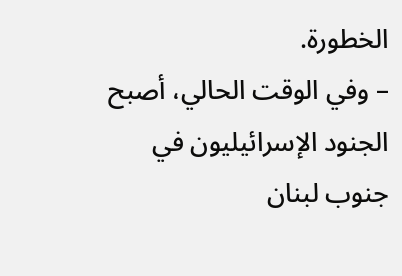الخطورة.
– وفي الوقت الحالي، أصبح الجنود الإسرائيليون في جنوب لبنان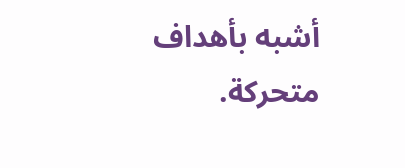أشبه بأهداف متحركة.